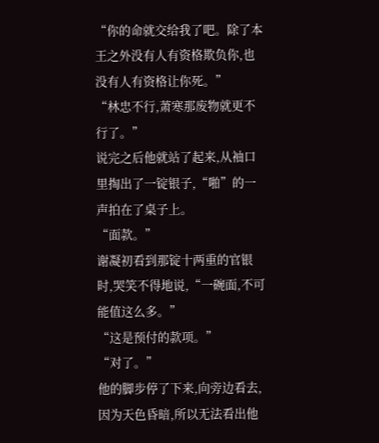“你的命就交给我了吧。除了本王之外没有人有资格欺负你,也没有人有资格让你死。”
“林忠不行,萧寒那废物就更不行了。”
说完之后他就站了起来,从袖口里掏出了一锭银子,“啪”的一声拍在了桌子上。
“面款。”
谢凝初看到那锭十两重的官银时,哭笑不得地说,“一碗面,不可能值这么多。”
“这是预付的款项。”
“对了。”
他的脚步停了下来,向旁边看去,因为天色昏暗,所以无法看出他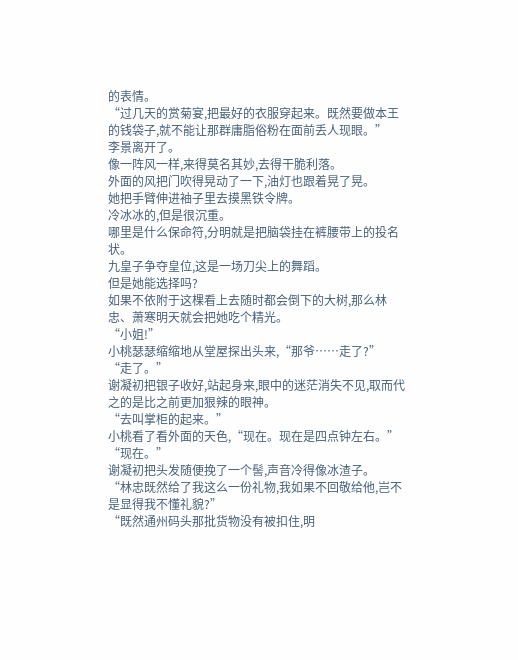的表情。
“过几天的赏菊宴,把最好的衣服穿起来。既然要做本王的钱袋子,就不能让那群庸脂俗粉在面前丢人现眼。”
李景离开了。
像一阵风一样,来得莫名其妙,去得干脆利落。
外面的风把门吹得晃动了一下,油灯也跟着晃了晃。
她把手臂伸进袖子里去摸黑铁令牌。
冷冰冰的,但是很沉重。
哪里是什么保命符,分明就是把脑袋挂在裤腰带上的投名状。
九皇子争夺皇位,这是一场刀尖上的舞蹈。
但是她能选择吗?
如果不依附于这棵看上去随时都会倒下的大树,那么林忠、萧寒明天就会把她吃个精光。
“小姐!”
小桃瑟瑟缩缩地从堂屋探出头来,“那爷……走了?”
“走了。”
谢凝初把银子收好,站起身来,眼中的迷茫消失不见,取而代之的是比之前更加狠辣的眼神。
“去叫掌柜的起来。”
小桃看了看外面的天色,“现在。现在是四点钟左右。”
“现在。”
谢凝初把头发随便挽了一个髻,声音冷得像冰渣子。
“林忠既然给了我这么一份礼物,我如果不回敬给他,岂不是显得我不懂礼貌?”
“既然通州码头那批货物没有被扣住,明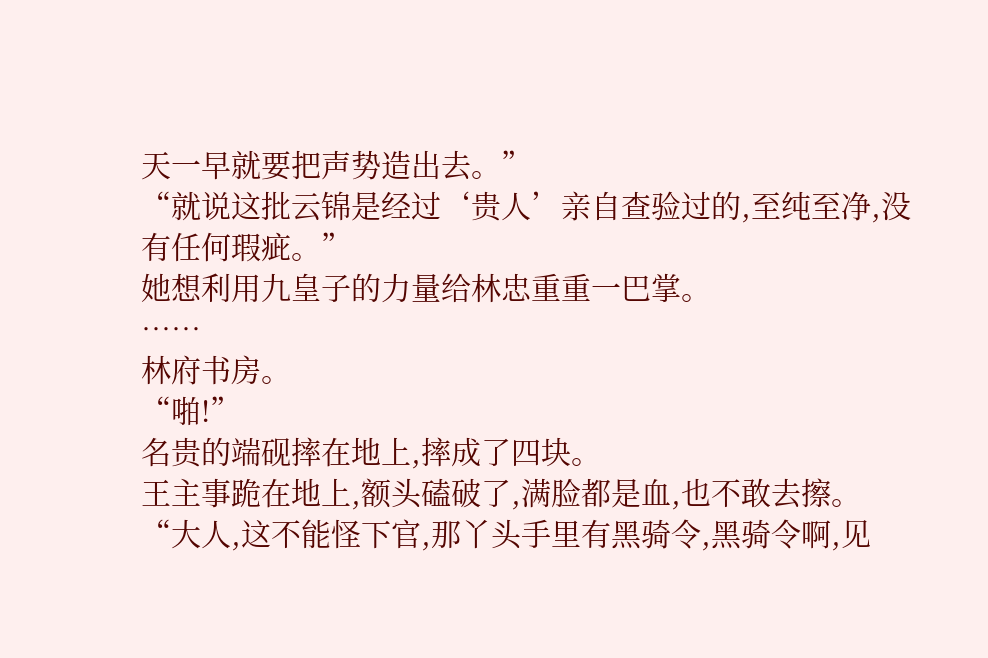天一早就要把声势造出去。”
“就说这批云锦是经过‘贵人’亲自查验过的,至纯至净,没有任何瑕疵。”
她想利用九皇子的力量给林忠重重一巴掌。
……
林府书房。
“啪!”
名贵的端砚摔在地上,摔成了四块。
王主事跪在地上,额头磕破了,满脸都是血,也不敢去擦。
“大人,这不能怪下官,那丫头手里有黑骑令,黑骑令啊,见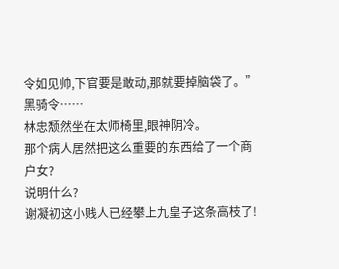令如见帅,下官要是敢动,那就要掉脑袋了。”
黑骑令……
林忠颓然坐在太师椅里,眼神阴冷。
那个病人居然把这么重要的东西给了一个商户女?
说明什么?
谢凝初这小贱人已经攀上九皇子这条高枝了!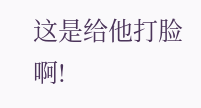这是给他打脸啊!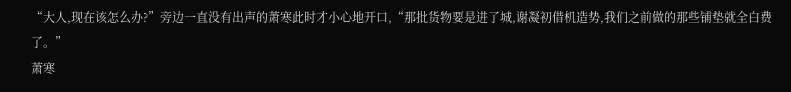“大人,现在该怎么办?”旁边一直没有出声的萧寒此时才小心地开口,“那批货物要是进了城,谢凝初借机造势,我们之前做的那些铺垫就全白费了。”
萧寒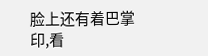脸上还有着巴掌印,看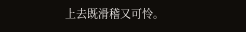上去既滑稽又可怜。